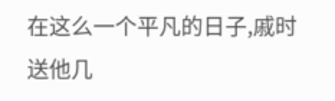在这么一个平凡的日子,戚时送他几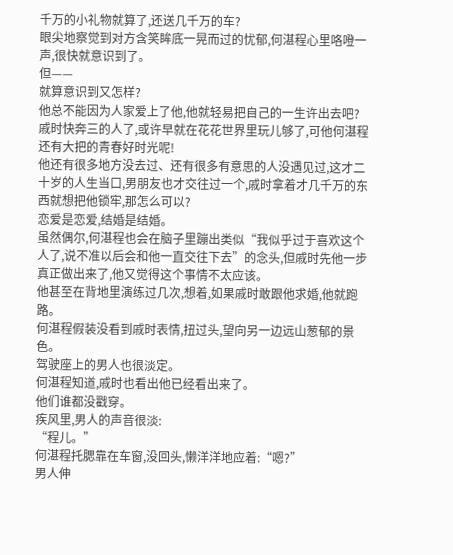千万的小礼物就算了,还送几千万的车?
眼尖地察觉到对方含笑眸底一晃而过的忧郁,何湛程心里咯噔一声,很快就意识到了。
但——
就算意识到又怎样?
他总不能因为人家爱上了他,他就轻易把自己的一生许出去吧?
戚时快奔三的人了,或许早就在花花世界里玩儿够了,可他何湛程还有大把的青春好时光呢!
他还有很多地方没去过、还有很多有意思的人没遇见过,这才二十岁的人生当口,男朋友也才交往过一个,戚时拿着才几千万的东西就想把他锁牢,那怎么可以?
恋爱是恋爱,结婚是结婚。
虽然偶尔,何湛程也会在脑子里蹦出类似“我似乎过于喜欢这个人了,说不准以后会和他一直交往下去”的念头,但戚时先他一步真正做出来了,他又觉得这个事情不太应该。
他甚至在背地里演练过几次,想着,如果戚时敢跟他求婚,他就跑路。
何湛程假装没看到戚时表情,扭过头,望向另一边远山葱郁的景色。
驾驶座上的男人也很淡定。
何湛程知道,戚时也看出他已经看出来了。
他们谁都没戳穿。
疾风里,男人的声音很淡:
“程儿。”
何湛程托腮靠在车窗,没回头,懒洋洋地应着:“嗯?”
男人伸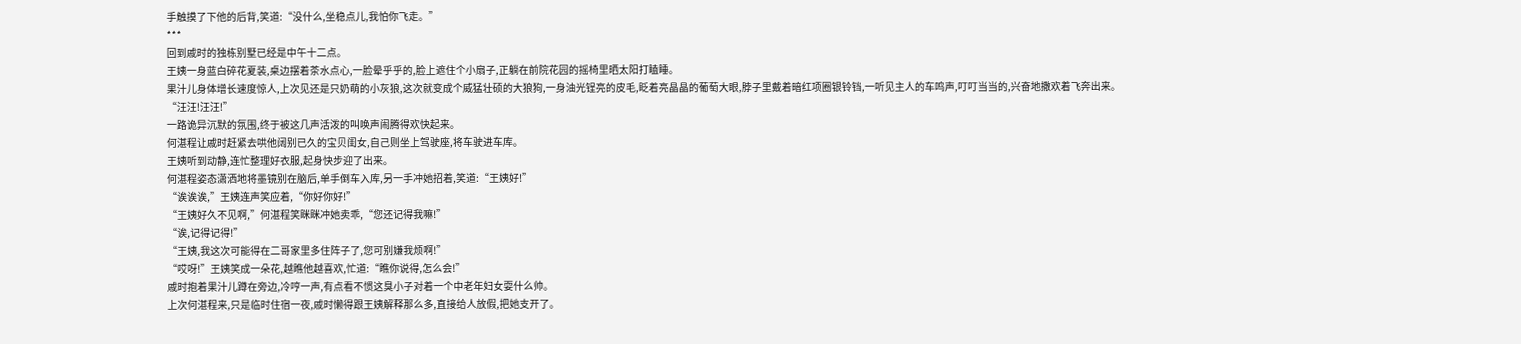手触摸了下他的后背,笑道:“没什么,坐稳点儿,我怕你飞走。”
***
回到戚时的独栋别墅已经是中午十二点。
王姨一身蓝白碎花夏装,桌边摆着茶水点心,一脸晕乎乎的,脸上遮住个小扇子,正躺在前院花园的摇椅里晒太阳打瞌睡。
果汁儿身体增长速度惊人,上次见还是只奶萌的小灰狼,这次就变成个威猛壮硕的大狼狗,一身油光锃亮的皮毛,眨着亮晶晶的葡萄大眼,脖子里戴着暗红项圈银铃铛,一听见主人的车鸣声,叮叮当当的,兴奋地撒欢着飞奔出来。
“汪汪!汪汪!”
一路诡异沉默的氛围,终于被这几声活泼的叫唤声闹腾得欢快起来。
何湛程让戚时赶紧去哄他阔别已久的宝贝闺女,自己则坐上驾驶座,将车驶进车库。
王姨听到动静,连忙整理好衣服,起身快步迎了出来。
何湛程姿态潇洒地将墨镜别在脑后,单手倒车入库,另一手冲她招着,笑道:“王姨好!”
“诶诶诶,”王姨连声笑应着,“你好你好!”
“王姨好久不见啊,”何湛程笑眯眯冲她卖乖,“您还记得我嘛!”
“诶,记得记得!”
“王姨,我这次可能得在二哥家里多住阵子了,您可别嫌我烦啊!”
“哎呀!”王姨笑成一朵花,越瞧他越喜欢,忙道:“瞧你说得,怎么会!”
戚时抱着果汁儿蹲在旁边,冷哼一声,有点看不惯这臭小子对着一个中老年妇女耍什么帅。
上次何湛程来,只是临时住宿一夜,戚时懒得跟王姨解释那么多,直接给人放假,把她支开了。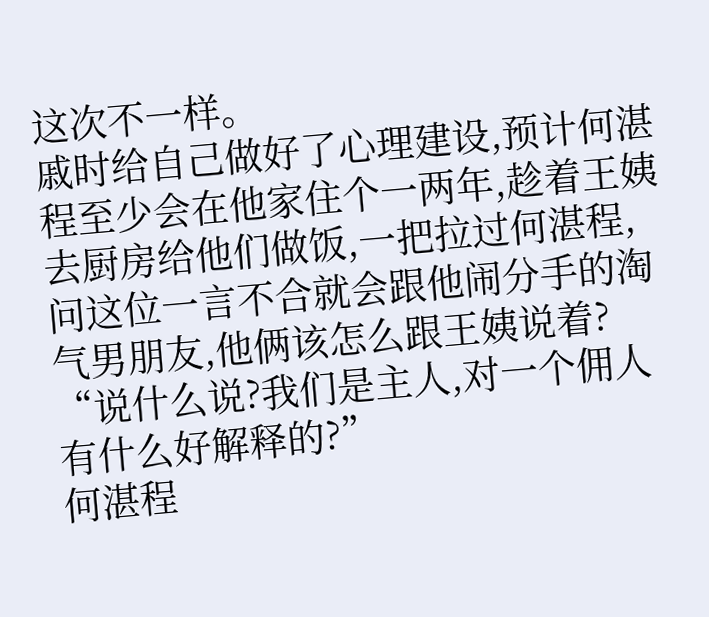这次不一样。
戚时给自己做好了心理建设,预计何湛程至少会在他家住个一两年,趁着王姨去厨房给他们做饭,一把拉过何湛程,问这位一言不合就会跟他闹分手的淘气男朋友,他俩该怎么跟王姨说着?
“说什么说?我们是主人,对一个佣人有什么好解释的?”
何湛程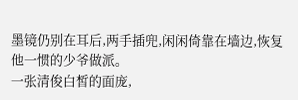墨镜仍别在耳后,两手插兜,闲闲倚靠在墙边,恢复他一惯的少爷做派。
一张清俊白皙的面庞,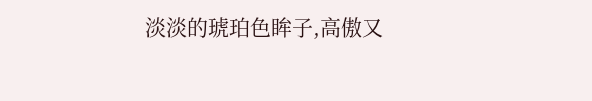淡淡的琥珀色眸子,高傲又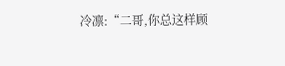冷凛:“二哥,你总这样顾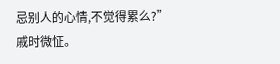忌别人的心情,不觉得累么?”
戚时微怔。